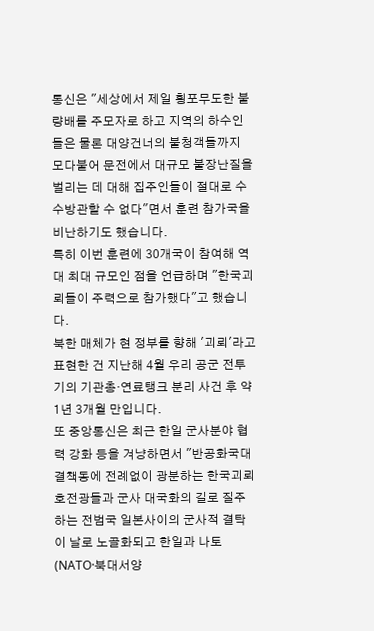통신은 "세상에서 제일 횡포무도한 불량배를 주모자로 하고 지역의 하수인들은 물론 대양건너의 불청객들까지 모다붙어 문전에서 대규모 불장난질을 벌리는 데 대해 집주인들이 절대로 수수방관할 수 없다"면서 훈련 참가국을 비난하기도 했습니다.
특히 이번 훈련에 30개국이 참여해 역대 최대 규모인 점을 언급하며 "한국괴뢰들이 주력으로 참가했다"고 했습니다.
북한 매체가 현 정부를 향해 '괴뢰'라고 표현한 건 지난해 4월 우리 공군 전투기의 기관총·연료탱크 분리 사건 후 약 1년 3개월 만입니다.
또 중앙통신은 최근 한일 군사분야 협력 강화 등을 겨냥하면서 "반공화국대결책동에 전례없이 광분하는 한국괴뢰호전광들과 군사 대국화의 길로 질주하는 전범국 일본사이의 군사적 결탁이 날로 노골화되고 한일과 나토(NATO·북대서양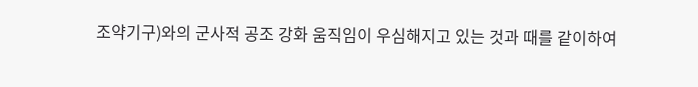조약기구)와의 군사적 공조 강화 움직임이 우심해지고 있는 것과 때를 같이하여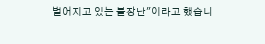벌어지고 있는 불장난"이라고 했습니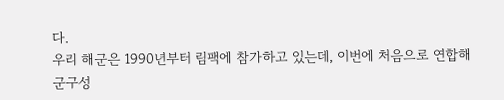다.
우리 해군은 1990년부터 림팩에 참가하고 있는데, 이번에 처음으로 연합해군구성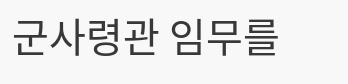군사령관 임무를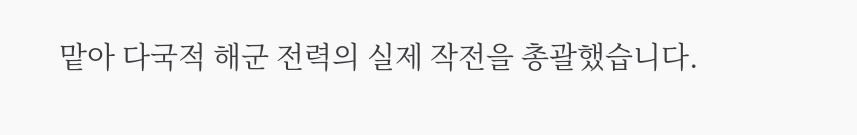맡아 다국적 해군 전력의 실제 작전을 총괄했습니다.